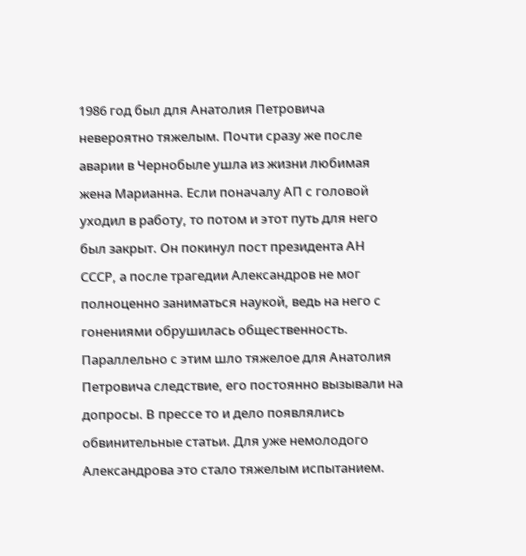1986 год был для Анатолия Петровича невероятно тяжелым. Почти сразу же после аварии в Чернобыле ушла из жизни любимая жена Марианна. Если поначалу АП с головой уходил в работу, то потом и этот путь для него был закрыт. Он покинул пост президента АН СССР, а после трагедии Александров не мог полноценно заниматься наукой, ведь на него с гонениями обрушилась общественность. Параллельно с этим шло тяжелое для Анатолия Петровича следствие, его постоянно вызывали на допросы. В прессе то и дело появлялись обвинительные статьи. Для уже немолодого Александрова это стало тяжелым испытанием.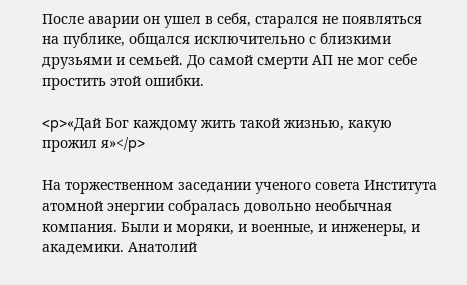После аварии он ушел в себя, старался не появляться на публике, общался исключительно с близкими друзьями и семьей. До самой смерти АП не мог себе простить этой ошибки.

<p>«Дай Бог каждому жить такой жизнью, какую прожил я»</p>

На торжественном заседании ученого совета Института атомной энергии собралась довольно необычная компания. Были и моряки, и военные, и инженеры, и академики. Анатолий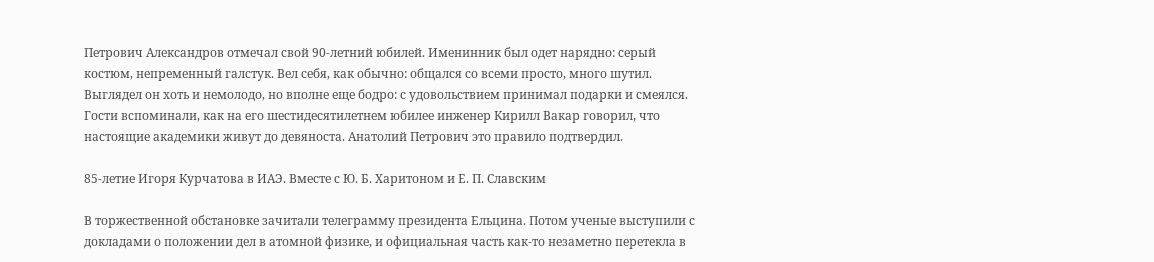Петрович Александров отмечал свой 90-летний юбилей. Именинник был одет нарядно: серый костюм, непременный галстук. Вел себя, как обычно: общался со всеми просто, много шутил. Выглядел он хоть и немолодо, но вполне еще бодро: с удовольствием принимал подарки и смеялся. Гости вспоминали, как на его шестидесятилетнем юбилее инженер Кирилл Вакар говорил, что настоящие академики живут до девяноста. Анатолий Петрович это правило подтвердил.

85-летие Игоря Курчатова в ИАЭ. Вместе с Ю. Б. Харитоном и Е. П. Славским

В торжественной обстановке зачитали телеграмму президента Ельцина. Потом ученые выступили с докладами о положении дел в атомной физике, и официальная часть как-то незаметно перетекла в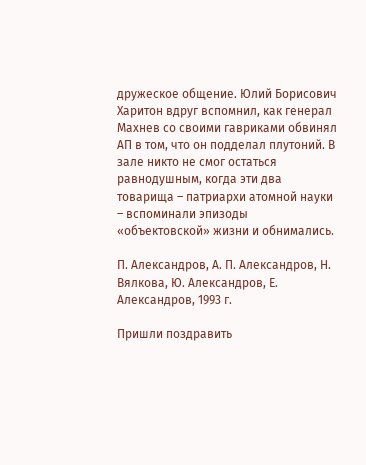дружеское общение. Юлий Борисович Харитон вдруг вспомнил, как генерал Махнев со своими гавриками обвинял АП в том, что он подделал плутоний. В зале никто не смог остаться равнодушным, когда эти два товарища – патриархи атомной науки – вспоминали эпизоды «объектовской» жизни и обнимались.

П. Александров, А. П. Александров, Н. Вялкова, Ю. Александров, Е. Александров, 1993 г.

Пришли поздравить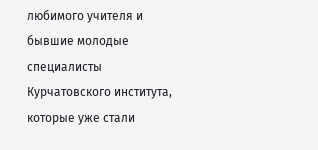любимого учителя и бывшие молодые специалисты Курчатовского института, которые уже стали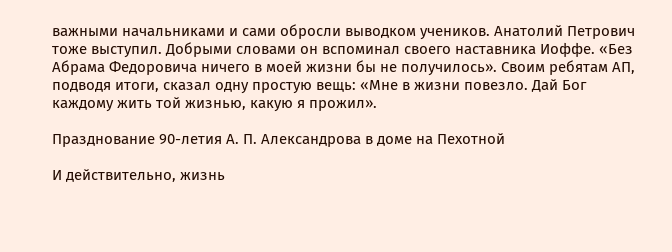важными начальниками и сами обросли выводком учеников. Анатолий Петрович тоже выступил. Добрыми словами он вспоминал своего наставника Иоффе. «Без Абрама Федоровича ничего в моей жизни бы не получилось». Своим ребятам АП, подводя итоги, сказал одну простую вещь: «Мне в жизни повезло. Дай Бог каждому жить той жизнью, какую я прожил».

Празднование 90-летия А. П. Александрова в доме на Пехотной

И действительно, жизнь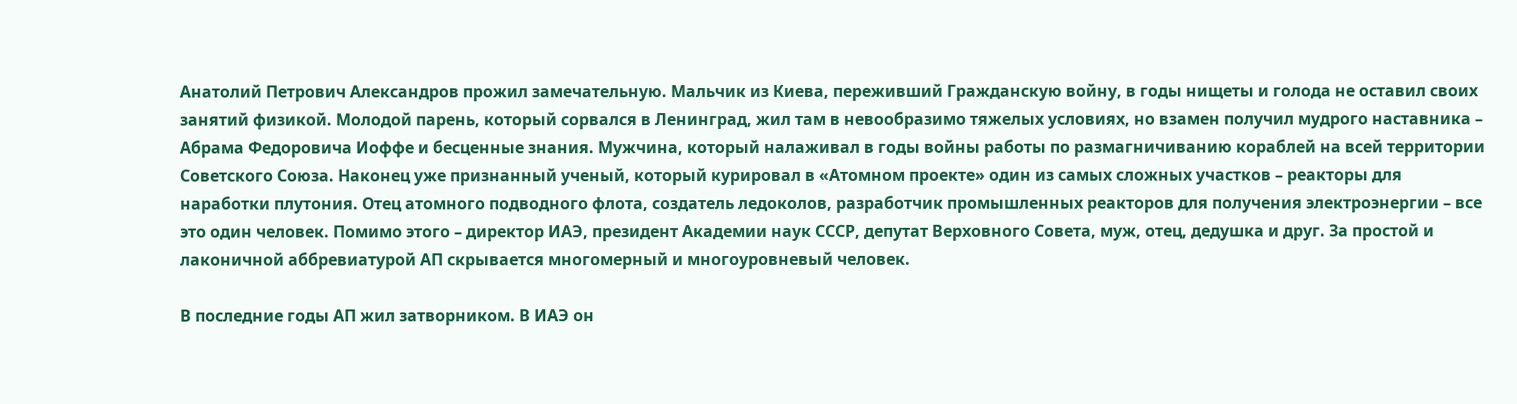Анатолий Петрович Александров прожил замечательную. Мальчик из Киева, переживший Гражданскую войну, в годы нищеты и голода не оставил своих занятий физикой. Молодой парень, который сорвался в Ленинград, жил там в невообразимо тяжелых условиях, но взамен получил мудрого наставника – Абрама Федоровича Иоффе и бесценные знания. Мужчина, который налаживал в годы войны работы по размагничиванию кораблей на всей территории Советского Союза. Наконец уже признанный ученый, который курировал в «Атомном проекте» один из самых сложных участков – реакторы для наработки плутония. Отец атомного подводного флота, создатель ледоколов, разработчик промышленных реакторов для получения электроэнергии – все это один человек. Помимо этого – директор ИАЭ, президент Академии наук СССР, депутат Верховного Совета, муж, отец, дедушка и друг. За простой и лаконичной аббревиатурой АП скрывается многомерный и многоуровневый человек.

В последние годы АП жил затворником. В ИАЭ он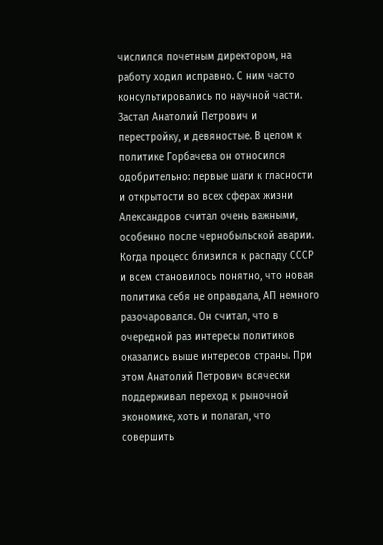числился почетным директором, на работу ходил исправно. С ним часто консультировались по научной части. Застал Анатолий Петрович и перестройку, и девяностые. В целом к политике Горбачева он относился одобрительно: первые шаги к гласности и открытости во всех сферах жизни Александров считал очень важными, особенно после чернобыльской аварии. Когда процесс близился к распаду СССР и всем становилось понятно, что новая политика себя не оправдала, АП немного разочаровался. Он считал, что в очередной раз интересы политиков оказались выше интересов страны. При этом Анатолий Петрович всячески поддерживал переход к рыночной экономике, хоть и полагал, что совершить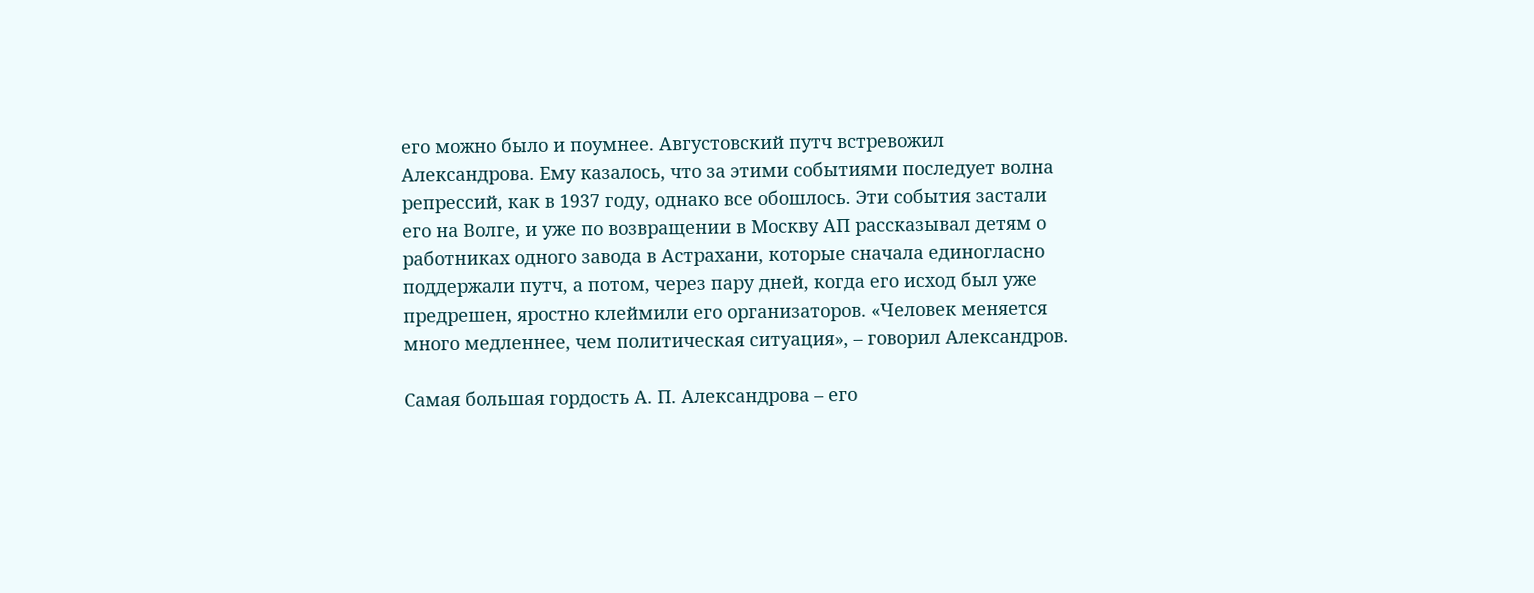его можно было и поумнее. Августовский путч встревожил Александрова. Ему казалось, что за этими событиями последует волна репрессий, как в 1937 году, однако все обошлось. Эти события застали его на Волге, и уже по возвращении в Москву АП рассказывал детям о работниках одного завода в Астрахани, которые сначала единогласно поддержали путч, а потом, через пару дней, когда его исход был уже предрешен, яростно клеймили его организаторов. «Человек меняется много медленнее, чем политическая ситуация», – говорил Александров.

Самая большая гордость А. П. Александрова – его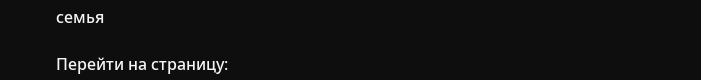семья

Перейти на страницу: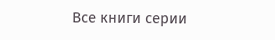Все книги серии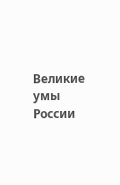Великие умы России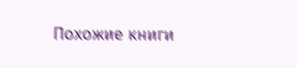Похожие книги